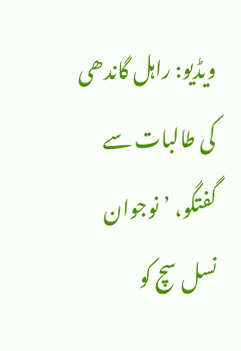ویڈیو: راہل گاندھی کی طالبات سے گفتگو، ’نوجوان نسل سچ کو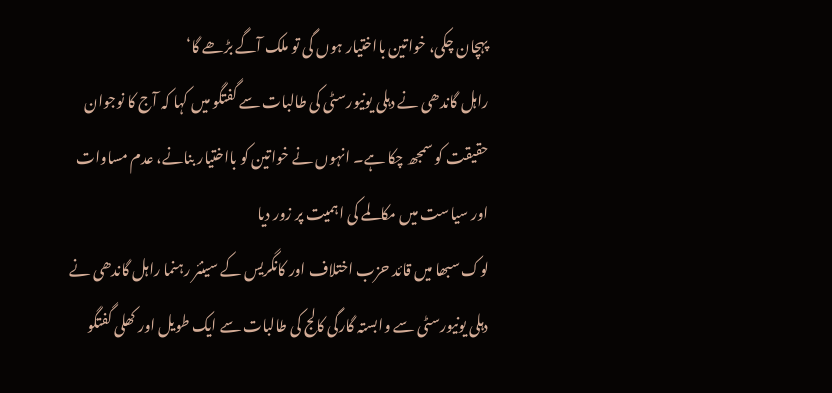پہچان چکی، خواتین بااختیار ہوں گی تو ملک آگے بڑھے گا‘
راہل گاندھی نے دہلی یونیورسٹی کی طالبات سے گفتگو میں کہا کہ آج کا نوجوان حقیقت کو سمجھ چکا ہے۔ انہوں نے خواتین کو بااختیار بنانے، عدم مساوات اور سیاست میں مکالمے کی اہمیت پر زور دیا
لوک سبھا میں قائد حزب اختلاف اور کانگریس کے سینئر رہنما راہل گاندھی نے دہلی یونیورسٹی سے وابستہ گارگی کالج کی طالبات سے ایک طویل اور کھلی گفتگو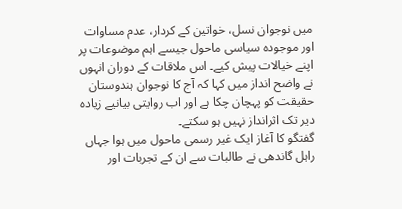میں نوجوان نسل، خواتین کے کردار، عدم مساوات اور موجودہ سیاسی ماحول جیسے اہم موضوعات پر اپنے خیالات پیش کیے۔ اس ملاقات کے دوران انہوں نے واضح انداز میں کہا کہ آج کا نوجوان ہندوستان حقیقت کو پہچان چکا ہے اور اب روایتی بیانیے زیادہ دیر تک اثرانداز نہیں ہو سکتے۔
گفتگو کا آغاز ایک غیر رسمی ماحول میں ہوا جہاں راہل گاندھی نے طالبات سے ان کے تجربات اور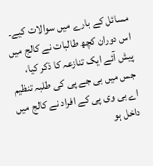مسائل کے بارے میں سوالات کیے۔ اس دوران کچھ طالبات نے کالج میں پیش آئے ایک تنازعہ کا ذکر کیا، جس میں بی جے پی کی طلبہ تنظیم اے بی وی پی کے افراد نے کالج میں داخل ہو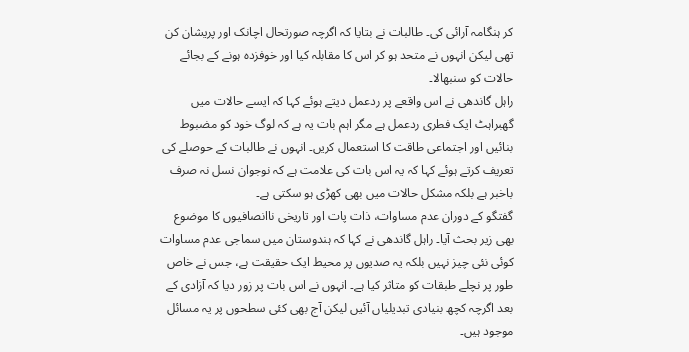کر ہنگامہ آرائی کی۔ طالبات نے بتایا کہ اگرچہ صورتحال اچانک اور پریشان کن تھی لیکن انہوں نے متحد ہو کر اس کا مقابلہ کیا اور خوفزدہ ہونے کے بجائے حالات کو سنبھالا۔
راہل گاندھی نے اس واقعے پر ردعمل دیتے ہوئے کہا کہ ایسے حالات میں گھبراہٹ ایک فطری ردعمل ہے مگر اہم بات یہ ہے کہ لوگ خود کو مضبوط بنائیں اور اجتماعی طاقت کا استعمال کریں۔ انہوں نے طالبات کے حوصلے کی تعریف کرتے ہوئے کہا کہ یہ اس بات کی علامت ہے کہ نوجوان نسل نہ صرف باخبر ہے بلکہ مشکل حالات میں بھی کھڑی ہو سکتی ہے۔
گفتگو کے دوران عدم مساوات، ذات پات اور تاریخی ناانصافیوں کا موضوع بھی زیر بحث آیا۔ راہل گاندھی نے کہا کہ ہندوستان میں سماجی عدم مساوات کوئی نئی چیز نہیں بلکہ یہ صدیوں پر محیط ایک حقیقت ہے، جس نے خاص طور پر نچلے طبقات کو متاثر کیا ہے۔ انہوں نے اس بات پر زور دیا کہ آزادی کے بعد اگرچہ کچھ بنیادی تبدیلیاں آئیں لیکن آج بھی کئی سطحوں پر یہ مسائل موجود ہیں۔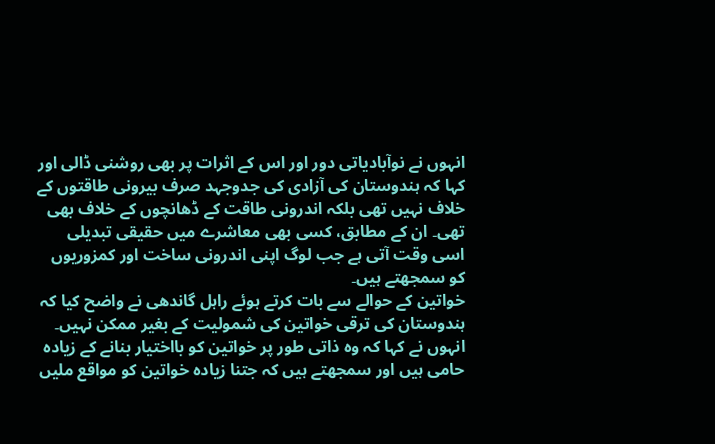انہوں نے نوآبادیاتی دور اور اس کے اثرات پر بھی روشنی ڈالی اور کہا کہ ہندوستان کی آزادی کی جدوجہد صرف بیرونی طاقتوں کے خلاف نہیں تھی بلکہ اندرونی طاقت کے ڈھانچوں کے خلاف بھی تھی۔ ان کے مطابق، کسی بھی معاشرے میں حقیقی تبدیلی اسی وقت آتی ہے جب لوگ اپنی اندرونی ساخت اور کمزوریوں کو سمجھتے ہیں۔
خواتین کے حوالے سے بات کرتے ہوئے راہل گاندھی نے واضح کیا کہ ہندوستان کی ترقی خواتین کی شمولیت کے بغیر ممکن نہیں۔ انہوں نے کہا کہ وہ ذاتی طور پر خواتین کو بااختیار بنانے کے زیادہ حامی ہیں اور سمجھتے ہیں کہ جتنا زیادہ خواتین کو مواقع ملیں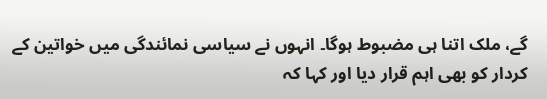گے، ملک اتنا ہی مضبوط ہوگا۔ انہوں نے سیاسی نمائندگی میں خواتین کے کردار کو بھی اہم قرار دیا اور کہا کہ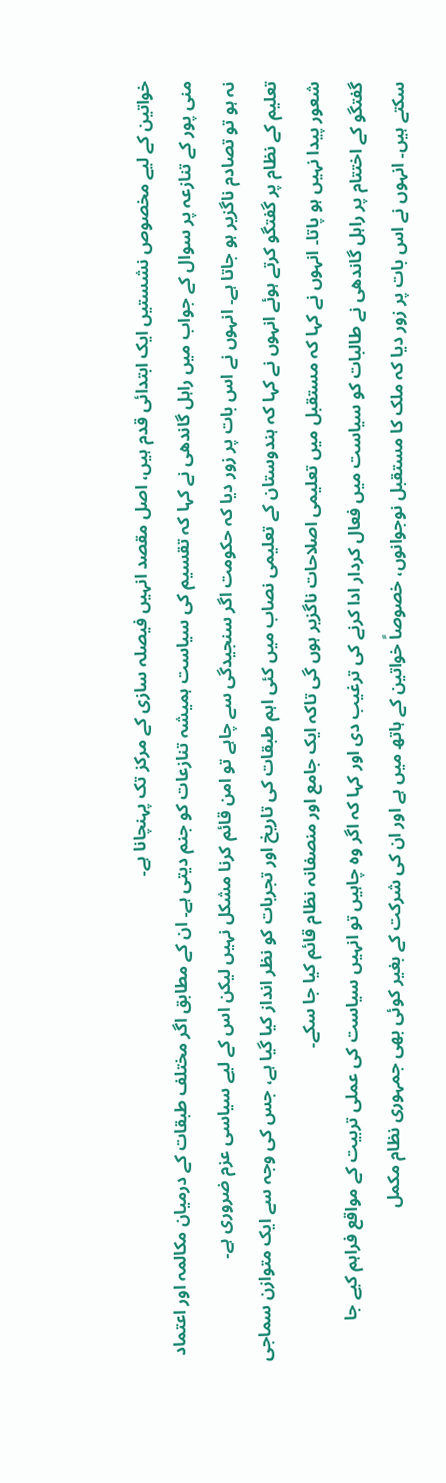خواتین کے لیے مخصوص نشستیں ایک ابتدائی قدم ہیں، اصل مقصد انہیں فیصلہ سازی کے مرکز تک پہنچانا ہے۔
منی پور کے تنازعہ پر سوال کے جواب میں راہل گاندھی نے کہا کہ تقسیم کی سیاست ہمیشہ تنازعات کو جنم دیتی ہے۔ ان کے مطابق اگر مختلف طبقات کے درمیان مکالمہ اور اعتماد نہ ہو تو تصادم ناگزیر ہو جاتا ہے۔ انہوں نے اس بات پر زور دیا کہ حکومت اگر سنجیدگی سے چاہے تو امن قائم کرنا مشکل نہیں لیکن اس کے لیے سیاسی عزم ضروری ہے۔
تعلیم کے نظام پر گفتگو کرتے ہوئے انہوں نے کہا کہ ہندوستان کے تعلیمی نصاب میں کئی اہم طبقات کی تاریخ اور تجربات کو نظر انداز کیا گیا ہے، جس کی وجہ سے ایک متوازن سماجی شعور پیدا نہیں ہو پاتا۔ انہوں نے کہا کہ مستقبل میں تعلیمی اصلاحات ناگزیر ہوں گی تاکہ ایک جامع اور منصفانہ نظام قائم کیا جا سکے۔
گفتگو کے اختتام پر راہل گاندھی نے طالبات کو سیاست میں فعال کردار ادا کرنے کی ترغیب دی اور کہا کہ اگر وہ چاہیں تو انہیں سیاست کی عملی تربیت کے مواقع فراہم کیے جا سکتے ہیں۔ انہوں نے اس بات پر زور دیا کہ ملک کا مستقبل نوجوانوں، خصوصاً خواتین کے ہاتھ میں ہے اور ان کی شرکت کے بغیر کوئی بھی جمہوری نظام مکمل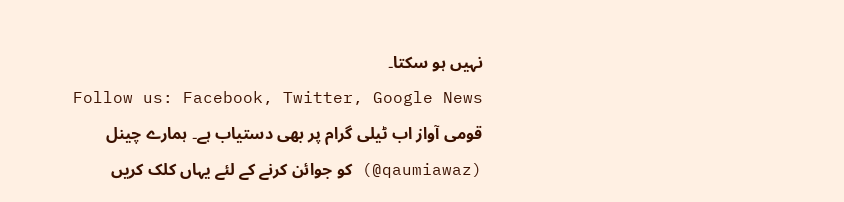نہیں ہو سکتا۔
Follow us: Facebook, Twitter, Google News
قومی آواز اب ٹیلی گرام پر بھی دستیاب ہے۔ ہمارے چینل (qaumiawaz@) کو جوائن کرنے کے لئے یہاں کلک کریں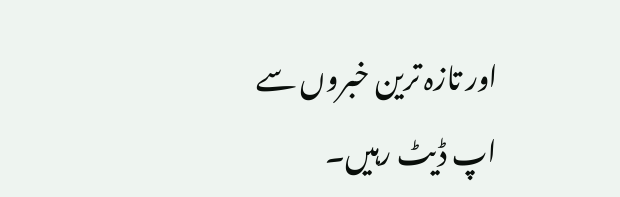اور تازہ ترین خبروں سے اپ ڈیٹ رہیں۔